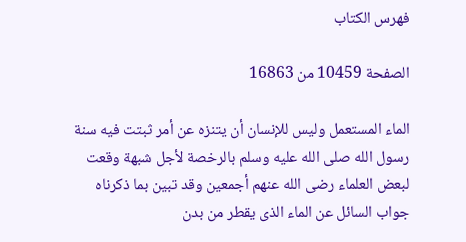فهرس الكتاب

الصفحة 10459 من 16863

الماء المستعمل وليس للإنسان أن يتنزه عن أمر ثبتت فيه سنة رسول الله صلى الله عليه وسلم بالرخصة لأجل شبهة وقعت لبعض العلماء رضى الله عنهم أجمعين وقد تبين بما ذكرناه جواب السائل عن الماء الذى يقطر من بدن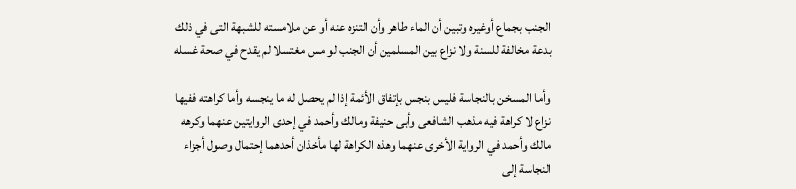الجنب بجماع أوغيره وتبين أن الماء طاهر وأن التنزه عنه أو عن ملامسته للشبهة التى في ذلك بدعة مخالفة للسنة ولا نزاع بين المسلمين أن الجنب لو مس مغتسلا لم يقدح في صحة غسله

وأما المسخن بالنجاسة فليس بنجس بإتفاق الأئمة إذا لم يحصل له ما ينجسه وأما كراهته ففيها نزاع لا كراهة فيه مذهب الشافعى وأبى حنيفة ومالك وأحمد في إحدى الروايتين عنهما وكرهه مالك وأحمد في الرواية الأخرى عنهما وهذه الكراهة لها مأخذان أحدهما إحتمال وصول أجزاء النجاسة إلى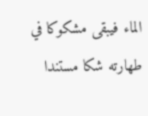الماء فيبقى مشكوكا في طهارته شكا مستندا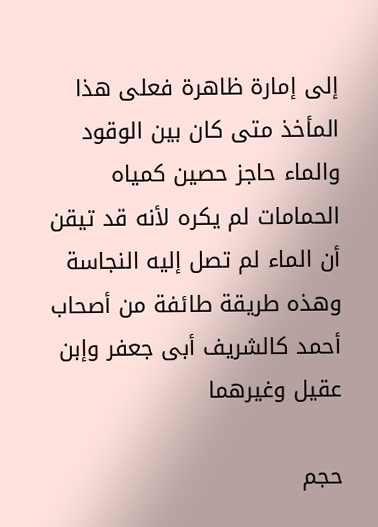إلى إمارة ظاهرة فعلى هذا المأخذ متى كان بين الوقود والماء حاجز حصين كمياه الحمامات لم يكره لأنه قد تيقن أن الماء لم تصل إليه النجاسة وهذه طريقة طائفة من أصحاب أحمد كالشريف أبى جعفر وإبن عقيل وغيرهما

حجم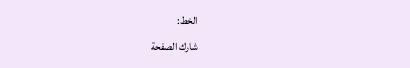الخط:
شارك الصفحة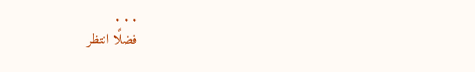. . .
فضلًا انتظر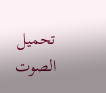تحميل الصوت